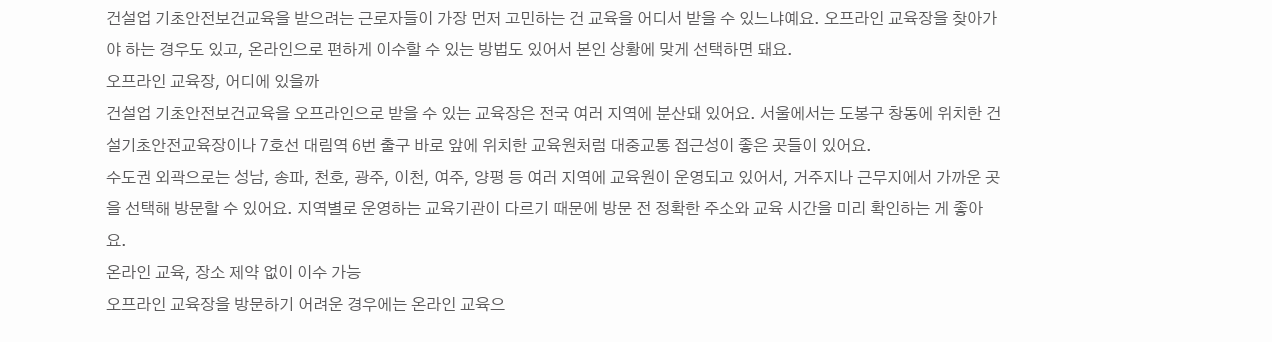건설업 기초안전보건교육을 받으려는 근로자들이 가장 먼저 고민하는 건 교육을 어디서 받을 수 있느냐예요. 오프라인 교육장을 찾아가야 하는 경우도 있고, 온라인으로 편하게 이수할 수 있는 방법도 있어서 본인 상황에 맞게 선택하면 돼요.
오프라인 교육장, 어디에 있을까
건설업 기초안전보건교육을 오프라인으로 받을 수 있는 교육장은 전국 여러 지역에 분산돼 있어요. 서울에서는 도봉구 창동에 위치한 건설기초안전교육장이나 7호선 대림역 6번 출구 바로 앞에 위치한 교육원처럼 대중교통 접근성이 좋은 곳들이 있어요.
수도권 외곽으로는 성남, 송파, 천호, 광주, 이천, 여주, 양평 등 여러 지역에 교육원이 운영되고 있어서, 거주지나 근무지에서 가까운 곳을 선택해 방문할 수 있어요. 지역별로 운영하는 교육기관이 다르기 때문에 방문 전 정확한 주소와 교육 시간을 미리 확인하는 게 좋아요.
온라인 교육, 장소 제약 없이 이수 가능
오프라인 교육장을 방문하기 어려운 경우에는 온라인 교육으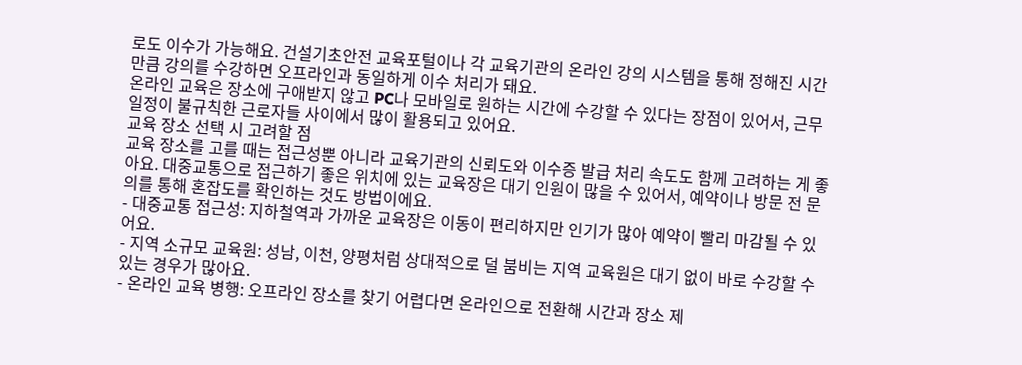로도 이수가 가능해요. 건설기초안전 교육포털이나 각 교육기관의 온라인 강의 시스템을 통해 정해진 시간만큼 강의를 수강하면 오프라인과 동일하게 이수 처리가 돼요.
온라인 교육은 장소에 구애받지 않고 PC나 모바일로 원하는 시간에 수강할 수 있다는 장점이 있어서, 근무 일정이 불규칙한 근로자들 사이에서 많이 활용되고 있어요.
교육 장소 선택 시 고려할 점
교육 장소를 고를 때는 접근성뿐 아니라 교육기관의 신뢰도와 이수증 발급 처리 속도도 함께 고려하는 게 좋아요. 대중교통으로 접근하기 좋은 위치에 있는 교육장은 대기 인원이 많을 수 있어서, 예약이나 방문 전 문의를 통해 혼잡도를 확인하는 것도 방법이에요.
- 대중교통 접근성: 지하철역과 가까운 교육장은 이동이 편리하지만 인기가 많아 예약이 빨리 마감될 수 있어요.
- 지역 소규모 교육원: 성남, 이천, 양평처럼 상대적으로 덜 붐비는 지역 교육원은 대기 없이 바로 수강할 수 있는 경우가 많아요.
- 온라인 교육 병행: 오프라인 장소를 찾기 어렵다면 온라인으로 전환해 시간과 장소 제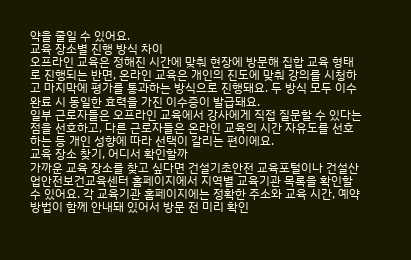약을 줄일 수 있어요.
교육 장소별 진행 방식 차이
오프라인 교육은 정해진 시간에 맞춰 현장에 방문해 집합 교육 형태로 진행되는 반면, 온라인 교육은 개인의 진도에 맞춰 강의를 시청하고 마지막에 평가를 통과하는 방식으로 진행돼요. 두 방식 모두 이수 완료 시 동일한 효력을 가진 이수증이 발급돼요.
일부 근로자들은 오프라인 교육에서 강사에게 직접 질문할 수 있다는 점을 선호하고, 다른 근로자들은 온라인 교육의 시간 자유도를 선호하는 등 개인 성향에 따라 선택이 갈리는 편이에요.
교육 장소 찾기, 어디서 확인할까
가까운 교육 장소를 찾고 싶다면 건설기초안전 교육포털이나 건설산업안전보건교육센터 홈페이지에서 지역별 교육기관 목록을 확인할 수 있어요. 각 교육기관 홈페이지에는 정확한 주소와 교육 시간, 예약 방법이 함께 안내돼 있어서 방문 전 미리 확인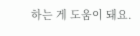하는 게 도움이 돼요.